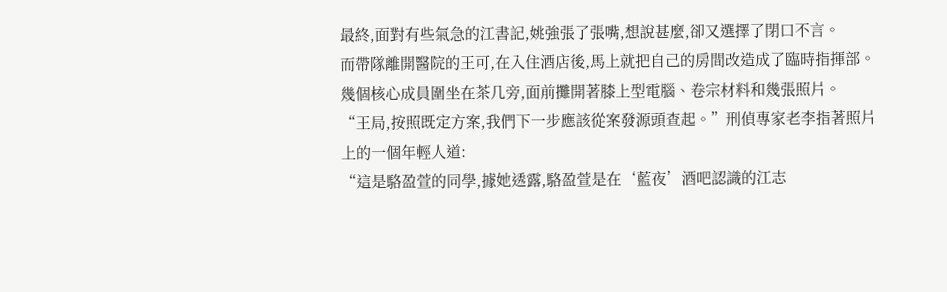最終,面對有些氣急的江書記,姚強張了張嘴,想說甚麼,卻又選擇了閉口不言。
而帶隊離開醫院的王可,在入住酒店後,馬上就把自己的房間改造成了臨時指揮部。
幾個核心成員圍坐在茶几旁,面前攤開著膝上型電腦、卷宗材料和幾張照片。
“王局,按照既定方案,我們下一步應該從案發源頭查起。”刑偵專家老李指著照片上的一個年輕人道:
“這是駱盈萱的同學,據她透露,駱盈萱是在‘藍夜’酒吧認識的江志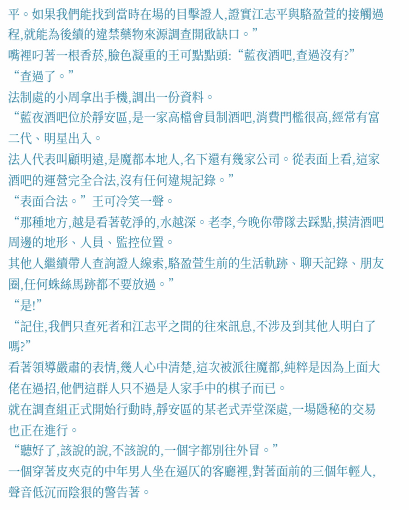平。如果我們能找到當時在場的目擊證人,證實江志平與駱盈萱的接觸過程,就能為後續的違禁藥物來源調查開啟缺口。”
嘴裡叼著一根香菸,臉色凝重的王可點點頭:“藍夜酒吧,查過沒有?”
“查過了。”
法制處的小周拿出手機,調出一份資料。
“藍夜酒吧位於靜安區,是一家高檔會員制酒吧,消費門檻很高,經常有富二代、明星出入。
法人代表叫顧明遠,是魔都本地人,名下還有幾家公司。從表面上看,這家酒吧的運營完全合法,沒有任何違規記錄。”
“表面合法。”王可冷笑一聲。
“那種地方,越是看著乾淨的,水越深。老李,今晚你帶隊去踩點,摸清酒吧周邊的地形、人員、監控位置。
其他人繼續帶人查詢證人線索,駱盈萱生前的生活軌跡、聊天記錄、朋友圈,任何蛛絲馬跡都不要放過。”
“是!”
“記住,我們只查死者和江志平之間的往來訊息,不涉及到其他人明白了嗎?”
看著領導嚴肅的表情,幾人心中清楚,這次被派往魔都,純粹是因為上面大佬在過招,他們這群人只不過是人家手中的棋子而已。
就在調查組正式開始行動時,靜安區的某老式弄堂深處,一場隱秘的交易也正在進行。
“聽好了,該說的說,不該說的,一個字都別往外冒。”
一個穿著皮夾克的中年男人坐在逼仄的客廳裡,對著面前的三個年輕人,聲音低沉而陰狠的警告著。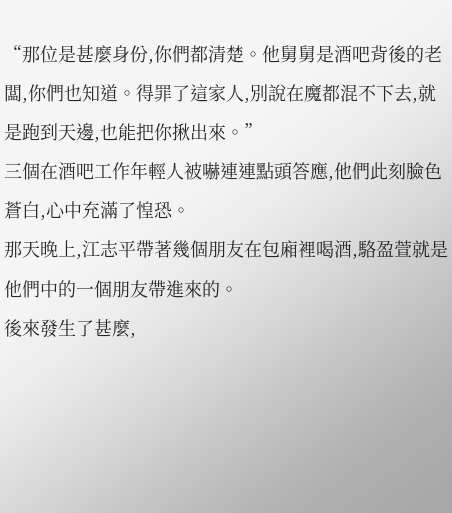“那位是甚麼身份,你們都清楚。他舅舅是酒吧背後的老闆,你們也知道。得罪了這家人,別說在魔都混不下去,就是跑到天邊,也能把你揪出來。”
三個在酒吧工作年輕人被嚇連連點頭答應,他們此刻臉色蒼白,心中充滿了惶恐。
那天晚上,江志平帶著幾個朋友在包廂裡喝酒,駱盈萱就是他們中的一個朋友帶進來的。
後來發生了甚麼,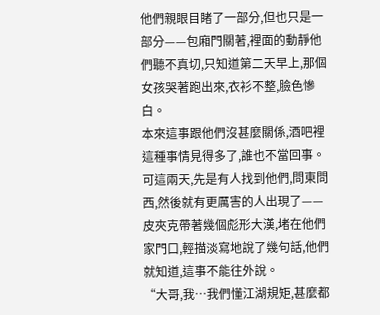他們親眼目睹了一部分,但也只是一部分——包廂門關著,裡面的動靜他們聽不真切,只知道第二天早上,那個女孩哭著跑出來,衣衫不整,臉色慘白。
本來這事跟他們沒甚麼關係,酒吧裡這種事情見得多了,誰也不當回事。
可這兩天,先是有人找到他們,問東問西,然後就有更厲害的人出現了——皮夾克帶著幾個彪形大漢,堵在他們家門口,輕描淡寫地說了幾句話,他們就知道,這事不能往外說。
“大哥,我…我們懂江湖規矩,甚麼都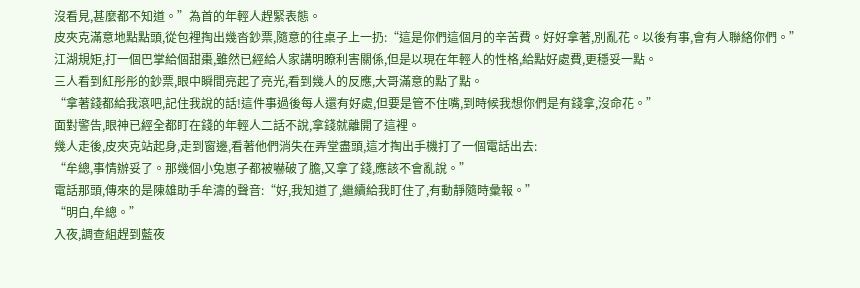沒看見,甚麼都不知道。”為首的年輕人趕緊表態。
皮夾克滿意地點點頭,從包裡掏出幾沓鈔票,隨意的往桌子上一扔:“這是你們這個月的辛苦費。好好拿著,別亂花。以後有事,會有人聯絡你們。”
江湖規矩,打一個巴掌給個甜棗,雖然已經給人家講明瞭利害關係,但是以現在年輕人的性格,給點好處費,更穩妥一點。
三人看到紅彤彤的鈔票,眼中瞬間亮起了亮光,看到幾人的反應,大哥滿意的點了點。
“拿著錢都給我滾吧,記住我說的話!這件事過後每人還有好處,但要是管不住嘴,到時候我想你們是有錢拿,沒命花。”
面對警告,眼神已經全都盯在錢的年輕人二話不說,拿錢就離開了這裡。
幾人走後,皮夾克站起身,走到窗邊,看著他們消失在弄堂盡頭,這才掏出手機打了一個電話出去:
“牟總,事情辦妥了。那幾個小兔崽子都被嚇破了膽,又拿了錢,應該不會亂說。”
電話那頭,傳來的是陳雄助手牟濤的聲音:“好,我知道了,繼續給我盯住了,有動靜隨時彙報。”
“明白,牟總。”
入夜,調查組趕到藍夜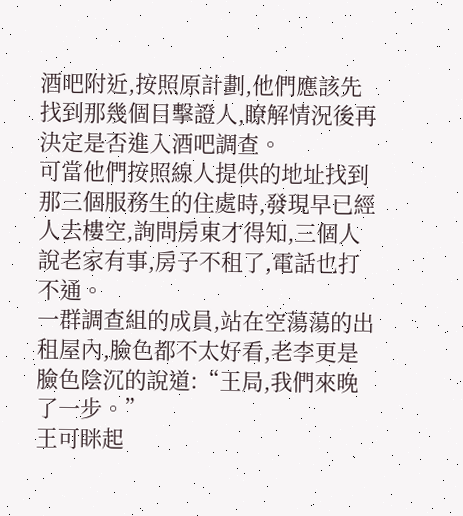酒吧附近,按照原計劃,他們應該先找到那幾個目擊證人,瞭解情況後再決定是否進入酒吧調查。
可當他們按照線人提供的地址找到那三個服務生的住處時,發現早已經人去樓空,詢問房東才得知,三個人說老家有事,房子不租了,電話也打不通。
一群調查組的成員,站在空蕩蕩的出租屋內,臉色都不太好看,老李更是臉色陰沉的說道:“王局,我們來晚了一步。”
王可眯起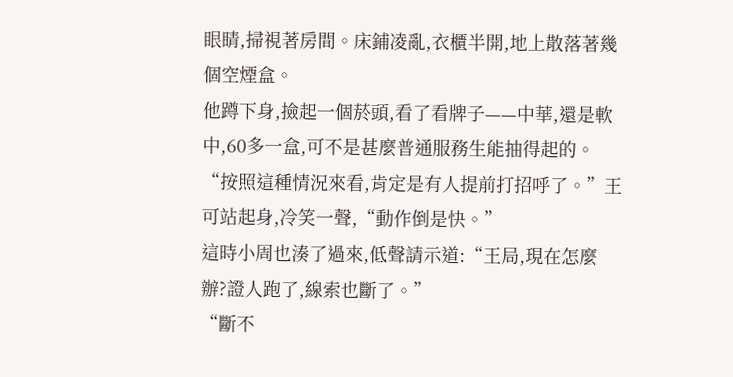眼睛,掃視著房間。床鋪凌亂,衣櫃半開,地上散落著幾個空煙盒。
他蹲下身,撿起一個菸頭,看了看牌子——中華,還是軟中,60多一盒,可不是甚麼普通服務生能抽得起的。
“按照這種情況來看,肯定是有人提前打招呼了。”王可站起身,冷笑一聲,“動作倒是快。”
這時小周也湊了過來,低聲請示道:“王局,現在怎麼辦?證人跑了,線索也斷了。”
“斷不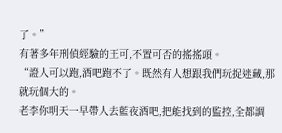了。”
有著多年刑偵經驗的王可,不置可否的搖搖頭。
“證人可以跑,酒吧跑不了。既然有人想跟我們玩捉迷藏,那就玩個大的。
老李你明天一早帶人去藍夜酒吧,把能找到的監控,全都調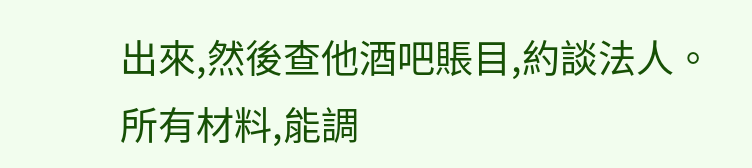出來,然後查他酒吧賬目,約談法人。
所有材料,能調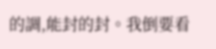的調,能封的封。我倒要看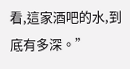看,這家酒吧的水,到底有多深。”